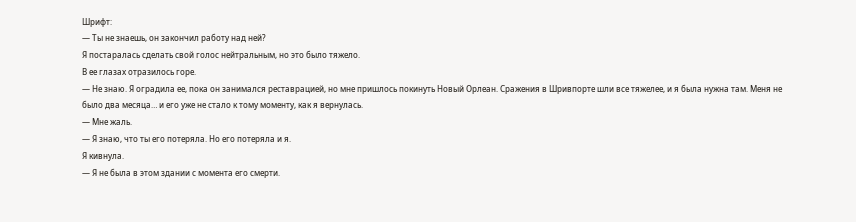Шрифт:
— Ты не знаешь, он закончил работу над ней?
Я постаралась сделать свой голос нейтральным, но это было тяжело.
В ее глазах отразилось горе.
— Не знаю. Я оградила ее, пока он занимался реставрацией, но мне пришлось покинуть Новый Орлеан. Сражения в Шривпорте шли все тяжелее, и я была нужна там. Меня не было два месяца… и его уже не стало к тому моменту, как я вернулась.
— Мне жаль.
— Я знаю, что ты его потеряла. Но его потеряла и я.
Я кивнула.
— Я не была в этом здании с момента его смерти.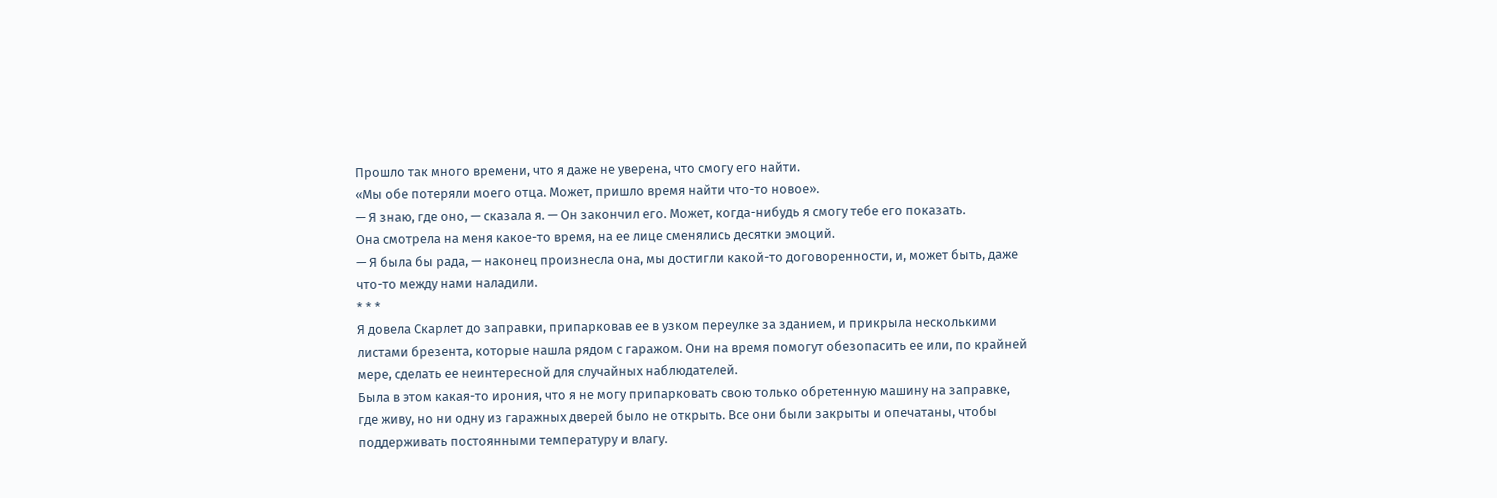Прошло так много времени, что я даже не уверена, что смогу его найти.
«Мы обе потеряли моего отца. Может, пришло время найти что-то новое».
— Я знаю, где оно, — сказала я. — Он закончил его. Может, когда-нибудь я смогу тебе его показать.
Она смотрела на меня какое-то время, на ее лице сменялись десятки эмоций.
— Я была бы рада, — наконец произнесла она, мы достигли какой-то договоренности, и, может быть, даже что-то между нами наладили.
* * *
Я довела Скарлет до заправки, припарковав ее в узком переулке за зданием, и прикрыла несколькими листами брезента, которые нашла рядом с гаражом. Они на время помогут обезопасить ее или, по крайней мере, сделать ее неинтересной для случайных наблюдателей.
Была в этом какая-то ирония, что я не могу припарковать свою только обретенную машину на заправке, где живу, но ни одну из гаражных дверей было не открыть. Все они были закрыты и опечатаны, чтобы поддерживать постоянными температуру и влагу.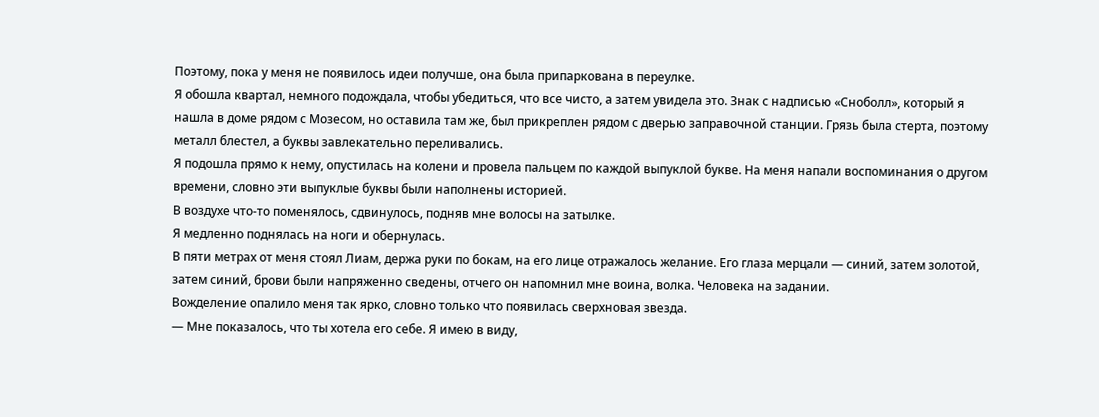Поэтому, пока у меня не появилось идеи получше, она была припаркована в переулке.
Я обошла квартал, немного подождала, чтобы убедиться, что все чисто, а затем увидела это. Знак с надписью «Сноболл», который я нашла в доме рядом с Мозесом, но оставила там же, был прикреплен рядом с дверью заправочной станции. Грязь была стерта, поэтому металл блестел, а буквы завлекательно переливались.
Я подошла прямо к нему, опустилась на колени и провела пальцем по каждой выпуклой букве. На меня напали воспоминания о другом времени, словно эти выпуклые буквы были наполнены историей.
В воздухе что-то поменялось, сдвинулось, подняв мне волосы на затылке.
Я медленно поднялась на ноги и обернулась.
В пяти метрах от меня стоял Лиам, держа руки по бокам, на его лице отражалось желание. Его глаза мерцали — синий, затем золотой, затем синий, брови были напряженно сведены, отчего он напомнил мне воина, волка. Человека на задании.
Вожделение опалило меня так ярко, словно только что появилась сверхновая звезда.
— Мне показалось, что ты хотела его себе. Я имею в виду,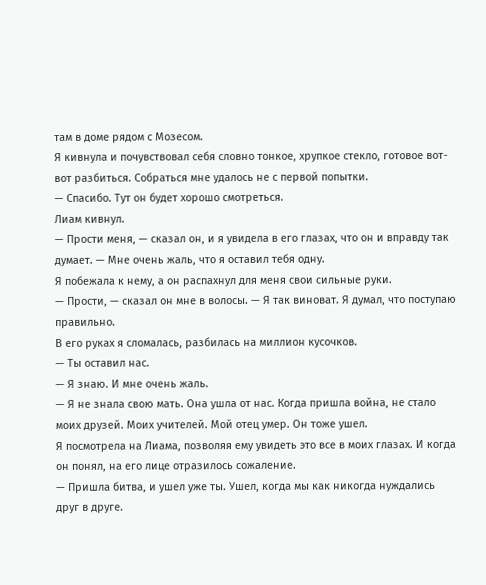там в доме рядом с Мозесом.
Я кивнула и почувствовал себя словно тонкое, хрупкое стекло, готовое вот-вот разбиться. Собраться мне удалось не с первой попытки.
— Спасибо. Тут он будет хорошо смотреться.
Лиам кивнул.
— Прости меня, — сказал он, и я увидела в его глазах, что он и вправду так думает. — Мне очень жаль, что я оставил тебя одну.
Я побежала к нему, а он распахнул для меня свои сильные руки.
— Прости, — сказал он мне в волосы. — Я так виноват. Я думал, что поступаю правильно.
В его руках я сломалась, разбилась на миллион кусочков.
— Ты оставил нас.
— Я знаю. И мне очень жаль.
— Я не знала свою мать. Она ушла от нас. Когда пришла война, не стало моих друзей. Моих учителей. Мой отец умер. Он тоже ушел.
Я посмотрела на Лиама, позволяя ему увидеть это все в моих глазах. И когда он понял, на его лице отразилось сожаление.
— Пришла битва, и ушел уже ты. Ушел, когда мы как никогда нуждались друг в друге.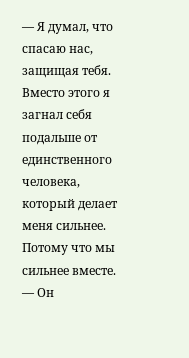— Я думал, что спасаю нас, защищая тебя. Вместо этого я загнал себя подальше от единственного человека, который делает меня сильнее. Потому что мы сильнее вместе. — Он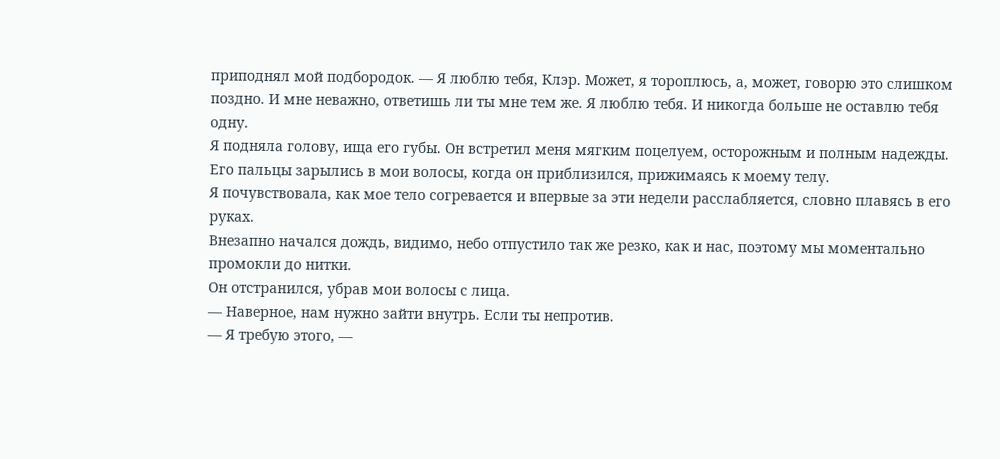приподнял мой подбородок. — Я люблю тебя, Клэр. Может, я тороплюсь, а, может, говорю это слишком поздно. И мне неважно, ответишь ли ты мне тем же. Я люблю тебя. И никогда больше не оставлю тебя одну.
Я подняла голову, ища его губы. Он встретил меня мягким поцелуем, осторожным и полным надежды. Его пальцы зарылись в мои волосы, когда он приблизился, прижимаясь к моему телу.
Я почувствовала, как мое тело согревается и впервые за эти недели расслабляется, словно плавясь в его руках.
Внезапно начался дождь, видимо, небо отпустило так же резко, как и нас, поэтому мы моментально промокли до нитки.
Он отстранился, убрав мои волосы с лица.
— Наверное, нам нужно зайти внутрь. Если ты непротив.
— Я требую этого, —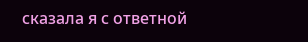сказала я с ответной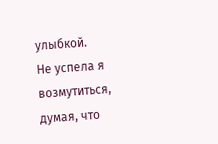улыбкой.
Не успела я возмутиться, думая, что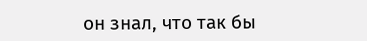он знал, что так бы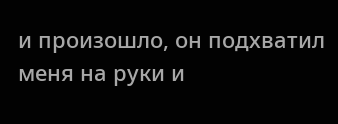и произошло, он подхватил меня на руки и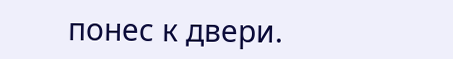понес к двери.